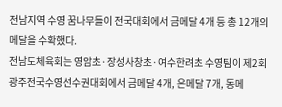전남지역 수영 꿈나무들이 전국대회에서 금메달 4개 등 총 12개의 메달을 수확했다.
전남도체육회는 영암초·장성사창초·여수한려초 수영팀이 제2회 광주전국수영선수권대회에서 금메달 4개, 은메달 7개, 동메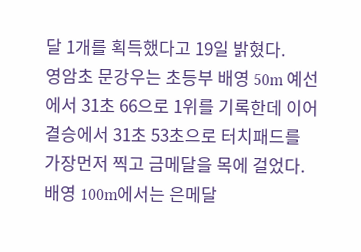달 1개를 획득했다고 19일 밝혔다.
영암초 문강우는 초등부 배영 50m 예선에서 31초 66으로 1위를 기록한데 이어 결승에서 31초 53초으로 터치패드를 가장먼저 찍고 금메달을 목에 걸었다. 배영 100m에서는 은메달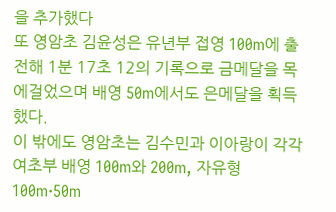을 추가했다
또 영암초 김윤성은 유년부 접영 100m에 출전해 1분 17초 12의 기록으로 금메달을 목에걸었으며 배영 50m에서도 은메달을 획득했다.
이 밖에도 영암초는 김수민과 이아랑이 각각 여초부 배영 100m와 200m, 자유형 100m·50m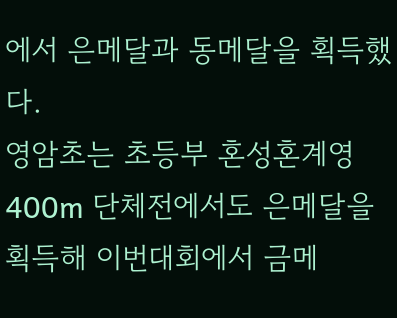에서 은메달과 동메달을 획득했다.
영암초는 초등부 혼성혼계영 400m 단체전에서도 은메달을 획득해 이번대회에서 금메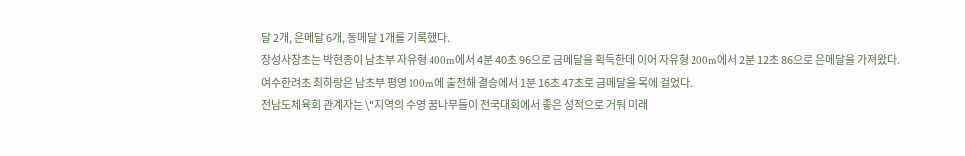달 2개, 은메달 6개, 동메달 1개를 기록했다.
장성사창초는 박현종이 남초부 자유형 400m에서 4분 40초 96으로 금메달을 획득한데 이어 자유형 200m에서 2분 12초 86으로 은메달을 가져왔다.
여수한려초 최하랑은 남초부 평영 100m에 출전해 결승에서 1분 16초 47초로 금메달을 목에 걸었다.
전남도체육회 관계자는 \"지역의 수영 꿈나무들이 전국대회에서 좋은 성적으로 거둬 미래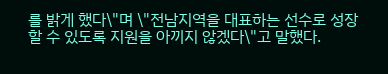를 밝게 했다\"며 \"전남지역을 대표하는 선수로 성장 할 수 있도록 지원을 아끼지 않겠다\"고 말했다.